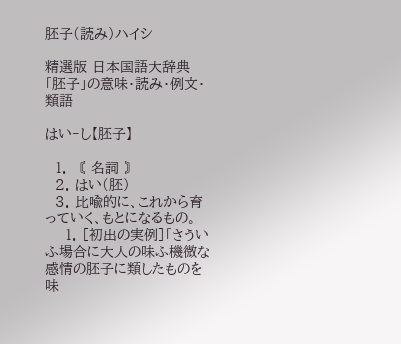胚子(読み)ハイシ

精選版 日本国語大辞典 「胚子」の意味・読み・例文・類語

はい‐し【胚子】

  1. 〘 名詞 〙
  2. はい(胚)
  3. 比喩的に、これから育っていく、もとになるもの。
    1. [初出の実例]「さういふ場合に大人の味ふ機微な感情の胚子に類したものを味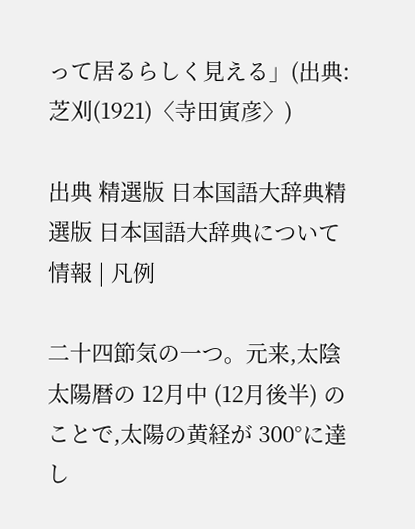って居るらしく見える」(出典:芝刈(1921)〈寺田寅彦〉)

出典 精選版 日本国語大辞典精選版 日本国語大辞典について 情報 | 凡例

二十四節気の一つ。元来,太陰太陽暦の 12月中 (12月後半) のことで,太陽の黄経が 300°に達し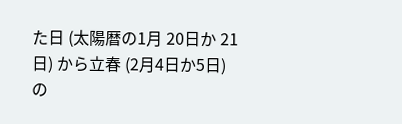た日 (太陽暦の1月 20日か 21日) から立春 (2月4日か5日) の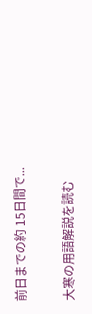前日までの約 15日間で...

大寒の用語解説を読む